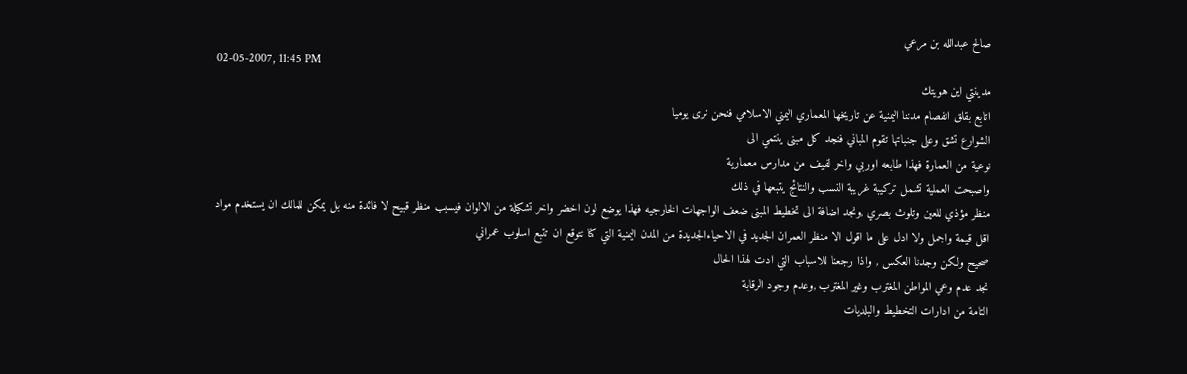صالح عبدالله بن مرعي
02-05-2007, 11:45 PM
مدينتي اين هويتك
اتابع بقلق انفصام مدننا اليمنية عن تاريخها المعماري اليمني الاسلامي فنحن نرى يوميا
الشوارع تشق وعلى جنباتها تقوم المباني فنجد كل مبنى ينتمي الى
نوعية من العمارة فهذا طابعه اوربي واخر لفيف من مدارس معمارية
واصبحت العملية تشمل تركيبة غريبة النسب والنتائج يتبعها في ذلك
منظر مؤذي للعين وتلوث بصري ,ونجد اضافة الى تخطيط المبنى ضعف الواجهات الخارجيه فهذا يوضع لون اخضر واخر تشكيلة من الالوان فيسبب منظر قبيح لا فائدة منه بل يمكن للمالك ان يستخدم مواد
اقل قيمة واجمل ولا ادل على ما اقول الا منظر العمران الجديد في الاحياءالجديدة من المدن اليمنية التي كنا نتوقع ان تتبع اسلوب عمراني
صحيح ولكن وجدنا العكس , واذا رجعنا للاسباب التي ادت لهذا الحال
نجد عدم وعي المواطن المغترب وغير المغترب ,وعدم وجود الرقابة
التامة من ادارات التخطيط والبلديات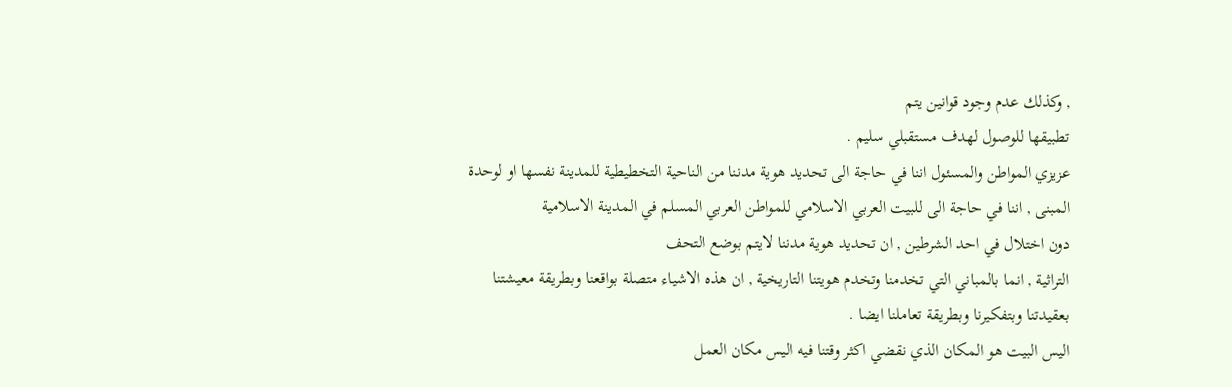, وكذلك عدم وجود قوانين يتم
تطبيقها للوصول لهدف مستقبلي سليم .
عزيزي المواطن والمسئول اننا في حاجة الى تحديد هوية مدننا من الناحية التخطيطية للمدينة نفسها او لوحدة المبنى , اننا في حاجة الى للبيت العربي الاسلامي للمواطن العربي المسلم في المدينة الاسلامية
دون اختلال في احد الشرطين , ان تحديد هوية مدننا لايتم بوضع التحف
التراثية , انما بالمباني التي تخدمنا وتخدم هويتنا التاريخية , ان هذه الاشياء متصلة بواقعنا وبطريقة معيشتنا بعقيدتنا وبتفكيرنا وبطريقة تعاملنا ايضا .
اليس البيت هو المكان الذي نقضي اكثر وقتنا فيه اليس مكان العمل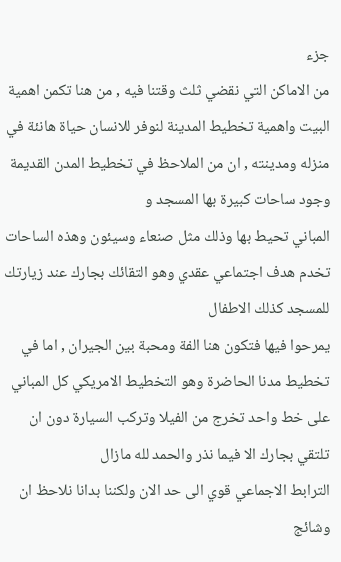جزء
من الاماكن التي نقضي ثلث وقتنا فيه , من هنا تكمن اهمية البيت واهمية تخطيط المدينة لنوفر للانسان حياة هانئة في منزله ومدينته , ان من الملاحظ في تخطيط المدن القديمة وجود ساحات كبيرة بها المسجد و
المباني تحيط بها وذلك مثل صنعاء وسيئون وهذه الساحات تخدم هدف اجتماعي عقدي وهو التقائك بجارك عند زيارتك للمسجد كذلك الاطفال
يمرحوا فيها فتكون هنا الفة ومحبة بين الجيران , اما في تخطيط مدنا الحاضرة وهو التخطيط الامريكي كل المباني على خط واحد تخرج من الفيلا وتركب السيارة دون ان تلتقي بجارك الا فيما نذر والحمد لله مازال
الترابط الاجماعي قوي الى حد الان ولكننا بدانا نلاحظ ان وشائج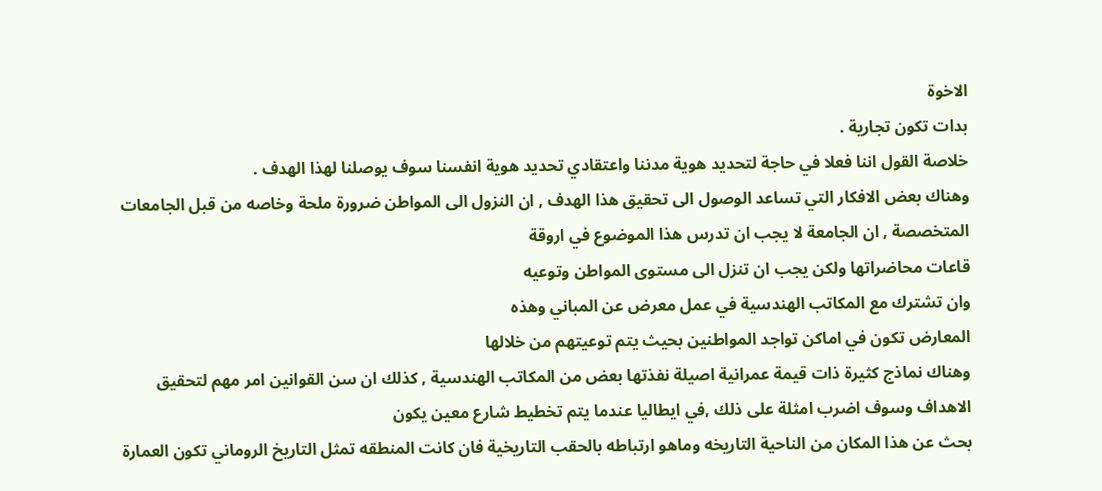الاخوة
بدات تكون تجارية .
خلاصة القول اننا فعلا في حاجة لتحديد هوية مدننا واعتقادي تحديد هوية انفسنا سوف يوصلنا لهذا الهدف .
وهناك بعض الافكار التي تساعد الوصول الى تحقيق هذا الهدف , ان النزول الى المواطن ضرورة ملحة وخاصه من قبل الجامعات المتخصصة , ان الجامعة لا يجب ان تدرس هذا الموضوع في اروقة
قاعات محاضراتها ولكن يجب ان تنزل الى مستوى المواطن وتوعيه
وان تشترك مع المكاتب الهندسية في عمل معرض عن المباني وهذه
المعارض تكون في اماكن تواجد المواطنين بحيث يتم توعيتهم من خلالها
وهناك نماذج كثيرة ذات قيمة عمرانية اصيلة نفذتها بعض من المكاتب الهندسية , كذلك ان سن القوانين امر مهم لتحقيق الاهداف وسوف اضرب امثلة على ذلك ,في ايطاليا عندما يتم تخطيط شارع معين يكون
بحث عن هذا المكان من الناحية التاريخه وماهو ارتباطه بالحقب التاريخية فان كانت المنطقه تمثل التاريخ الروماني تكون العمارة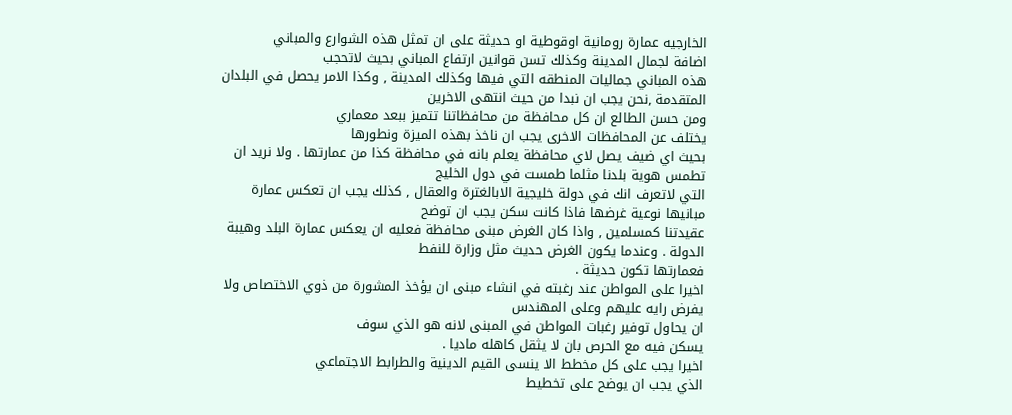الخارجيه عمارة رومانية اوقوطية او حديثة على ان تمثل هذه الشوارع والمباني
اضافة لجمال المدينة وكذلك تسن قوانين ارتفاع المباني بحيث لاتحجب
هذه المباني جماليات المنطقه التي فيها وكذلك المدينة , وكذا الامر يحصل في البلدان المتقدمة ,نحن يجب ان نبدا من حيث انتهى الاخرين
ومن حسن الطالع ان كل محافظة من محافظاتنا تتميز ببعد معماري
يختلف عن المحافظات الاخرى يجب ان ناخذ بهذه الميزة ونطورها
بحيث اي ضيف يصل لاي محافظة يعلم بانه في محافظة كذا من عمارتها . ولا نريد ان تطمس هوية بلدنا مثلما طمست في دول الخليج
التي لاتعرف انك في دولة خليجية الابالغترة والعقال , كذلك يجب ان تعكس عمارة مبانيها نوعية غرضها فاذا كانت سكن يجب ان توضح
عقيدتنا كمسلمين , واذا كان الغرض مبنى محافظة فعليه ان يعكس عمارة البلد وهيبة الدولة . وعندما يكون الغرض حديث مثل وزارة للنفط
فعمارتها تكون حديثة .
اخيرا على المواطن عند رغبته في انشاء مبنى ان يؤخذ المشورة من ذوي الاختصاص ولا يفرض رايه عليهم وعلى المهندس
ان يحاول توفير رغبات المواطن في المبنى لانه هو الذي سوف
يسكن فيه مع الحرص بان لا يثقل كاهله ماديا .
اخيرا يجب على كل مخطط الا ينسى القيم الدينية والطرابط الاجتماعي
الذي يجب ان يوضح على تخطيط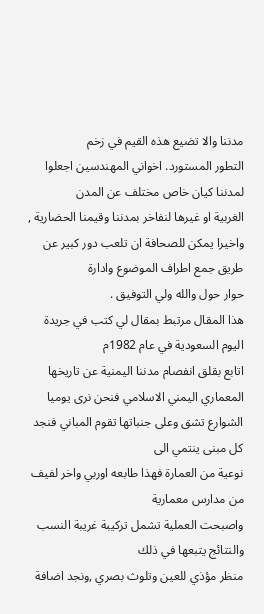مدننا والا تضيع هذه القيم في زخم
التطور المستورد. اخواني المهندسين اجعلوا لمدننا كيان خاص مختلف عن المدن
الغربية او غيرها لنفاخر بمدننا وقيمنا الحضارية , واخيرا يمكن للصحافة ان تلعب دور كبير عن طريق جمع اطراف الموضوع وادارة
حوار حول والله ولي التوفيق .
هذا المقال مرتبط بمقال لي كتب في جريدة اليوم السعودية في عام 1982م
اتابع بقلق انفصام مدننا اليمنية عن تاريخها المعماري اليمني الاسلامي فنحن نرى يوميا
الشوارع تشق وعلى جنباتها تقوم المباني فنجد كل مبنى ينتمي الى
نوعية من العمارة فهذا طابعه اوربي واخر لفيف من مدارس معمارية
واصبحت العملية تشمل تركيبة غريبة النسب والنتائج يتبعها في ذلك
منظر مؤذي للعين وتلوث بصري ,ونجد اضافة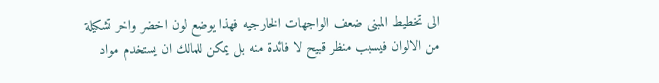الى تخطيط المبنى ضعف الواجهات الخارجيه فهذا يوضع لون اخضر واخر تشكيلة من الالوان فيسبب منظر قبيح لا فائدة منه بل يمكن للمالك ان يستخدم مواد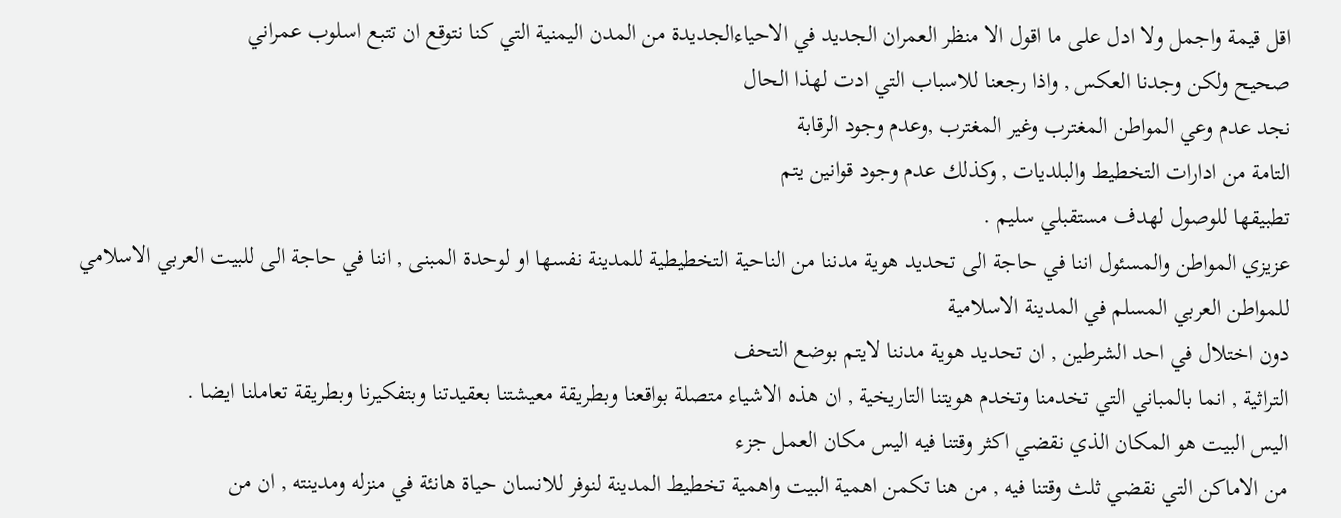اقل قيمة واجمل ولا ادل على ما اقول الا منظر العمران الجديد في الاحياءالجديدة من المدن اليمنية التي كنا نتوقع ان تتبع اسلوب عمراني
صحيح ولكن وجدنا العكس , واذا رجعنا للاسباب التي ادت لهذا الحال
نجد عدم وعي المواطن المغترب وغير المغترب ,وعدم وجود الرقابة
التامة من ادارات التخطيط والبلديات , وكذلك عدم وجود قوانين يتم
تطبيقها للوصول لهدف مستقبلي سليم .
عزيزي المواطن والمسئول اننا في حاجة الى تحديد هوية مدننا من الناحية التخطيطية للمدينة نفسها او لوحدة المبنى , اننا في حاجة الى للبيت العربي الاسلامي للمواطن العربي المسلم في المدينة الاسلامية
دون اختلال في احد الشرطين , ان تحديد هوية مدننا لايتم بوضع التحف
التراثية , انما بالمباني التي تخدمنا وتخدم هويتنا التاريخية , ان هذه الاشياء متصلة بواقعنا وبطريقة معيشتنا بعقيدتنا وبتفكيرنا وبطريقة تعاملنا ايضا .
اليس البيت هو المكان الذي نقضي اكثر وقتنا فيه اليس مكان العمل جزء
من الاماكن التي نقضي ثلث وقتنا فيه , من هنا تكمن اهمية البيت واهمية تخطيط المدينة لنوفر للانسان حياة هانئة في منزله ومدينته , ان من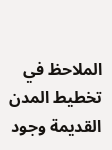الملاحظ في تخطيط المدن القديمة وجود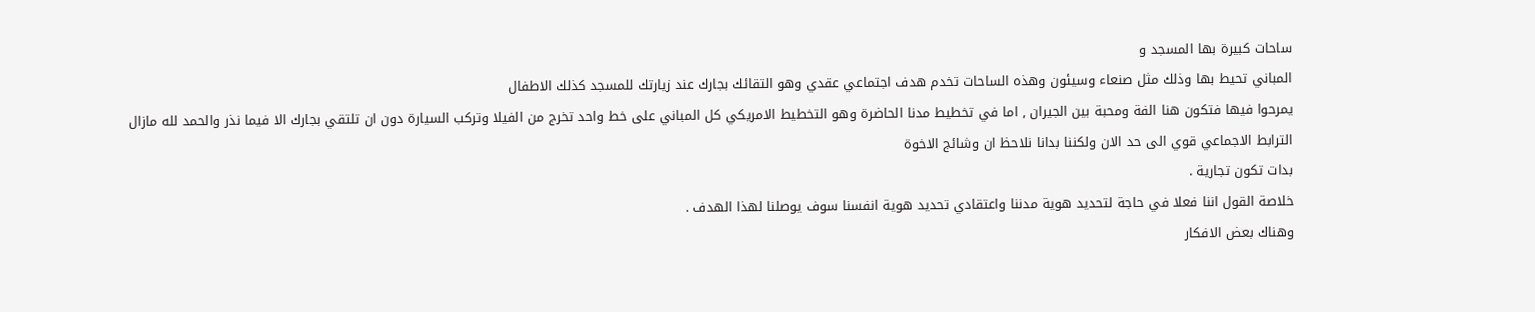ساحات كبيرة بها المسجد و
المباني تحيط بها وذلك مثل صنعاء وسيئون وهذه الساحات تخدم هدف اجتماعي عقدي وهو التقائك بجارك عند زيارتك للمسجد كذلك الاطفال
يمرحوا فيها فتكون هنا الفة ومحبة بين الجيران , اما في تخطيط مدنا الحاضرة وهو التخطيط الامريكي كل المباني على خط واحد تخرج من الفيلا وتركب السيارة دون ان تلتقي بجارك الا فيما نذر والحمد لله مازال
الترابط الاجماعي قوي الى حد الان ولكننا بدانا نلاحظ ان وشائج الاخوة
بدات تكون تجارية .
خلاصة القول اننا فعلا في حاجة لتحديد هوية مدننا واعتقادي تحديد هوية انفسنا سوف يوصلنا لهذا الهدف .
وهناك بعض الافكار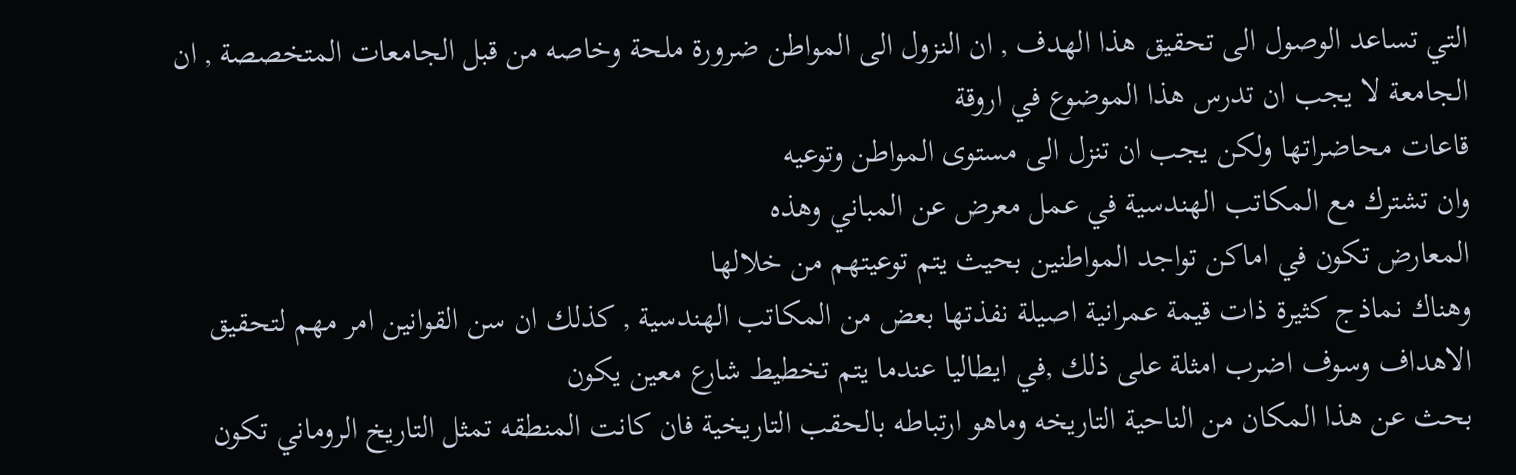التي تساعد الوصول الى تحقيق هذا الهدف , ان النزول الى المواطن ضرورة ملحة وخاصه من قبل الجامعات المتخصصة , ان الجامعة لا يجب ان تدرس هذا الموضوع في اروقة
قاعات محاضراتها ولكن يجب ان تنزل الى مستوى المواطن وتوعيه
وان تشترك مع المكاتب الهندسية في عمل معرض عن المباني وهذه
المعارض تكون في اماكن تواجد المواطنين بحيث يتم توعيتهم من خلالها
وهناك نماذج كثيرة ذات قيمة عمرانية اصيلة نفذتها بعض من المكاتب الهندسية , كذلك ان سن القوانين امر مهم لتحقيق الاهداف وسوف اضرب امثلة على ذلك ,في ايطاليا عندما يتم تخطيط شارع معين يكون
بحث عن هذا المكان من الناحية التاريخه وماهو ارتباطه بالحقب التاريخية فان كانت المنطقه تمثل التاريخ الروماني تكون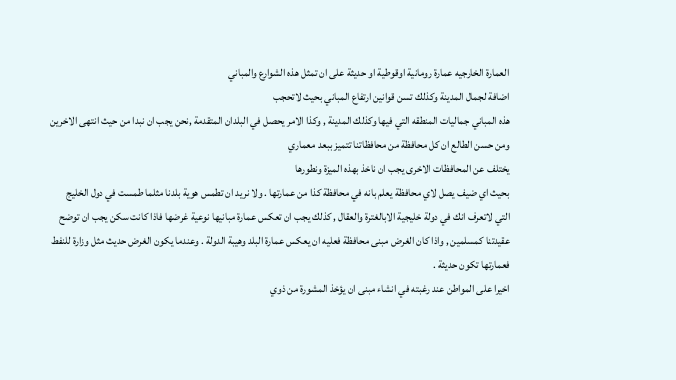العمارة الخارجيه عمارة رومانية اوقوطية او حديثة على ان تمثل هذه الشوارع والمباني
اضافة لجمال المدينة وكذلك تسن قوانين ارتفاع المباني بحيث لاتحجب
هذه المباني جماليات المنطقه التي فيها وكذلك المدينة , وكذا الامر يحصل في البلدان المتقدمة ,نحن يجب ان نبدا من حيث انتهى الاخرين
ومن حسن الطالع ان كل محافظة من محافظاتنا تتميز ببعد معماري
يختلف عن المحافظات الاخرى يجب ان ناخذ بهذه الميزة ونطورها
بحيث اي ضيف يصل لاي محافظة يعلم بانه في محافظة كذا من عمارتها . ولا نريد ان تطمس هوية بلدنا مثلما طمست في دول الخليج
التي لاتعرف انك في دولة خليجية الابالغترة والعقال , كذلك يجب ان تعكس عمارة مبانيها نوعية غرضها فاذا كانت سكن يجب ان توضح
عقيدتنا كمسلمين , واذا كان الغرض مبنى محافظة فعليه ان يعكس عمارة البلد وهيبة الدولة . وعندما يكون الغرض حديث مثل وزارة للنفط
فعمارتها تكون حديثة .
اخيرا على المواطن عند رغبته في انشاء مبنى ان يؤخذ المشورة من ذوي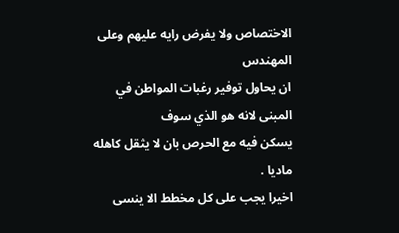الاختصاص ولا يفرض رايه عليهم وعلى المهندس
ان يحاول توفير رغبات المواطن في المبنى لانه هو الذي سوف
يسكن فيه مع الحرص بان لا يثقل كاهله ماديا .
اخيرا يجب على كل مخطط الا ينسى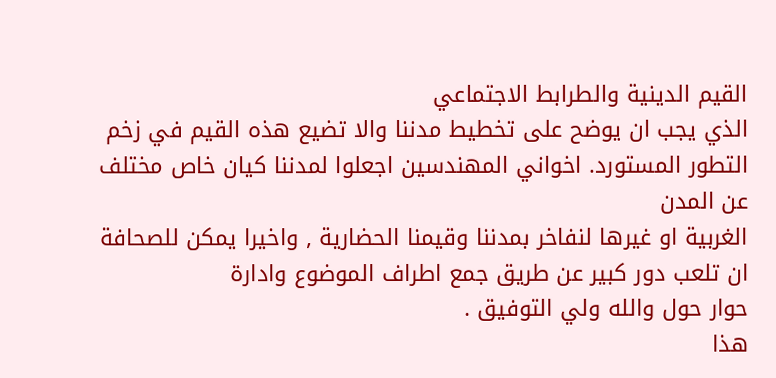القيم الدينية والطرابط الاجتماعي
الذي يجب ان يوضح على تخطيط مدننا والا تضيع هذه القيم في زخم
التطور المستورد. اخواني المهندسين اجعلوا لمدننا كيان خاص مختلف عن المدن
الغربية او غيرها لنفاخر بمدننا وقيمنا الحضارية , واخيرا يمكن للصحافة ان تلعب دور كبير عن طريق جمع اطراف الموضوع وادارة
حوار حول والله ولي التوفيق .
هذا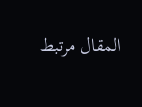المقال مرتبط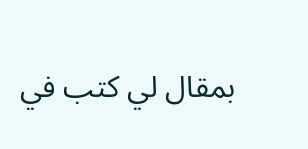بمقال لي كتب في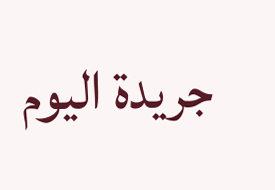جريدة اليوم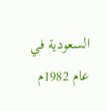السعودية في عام 1982م